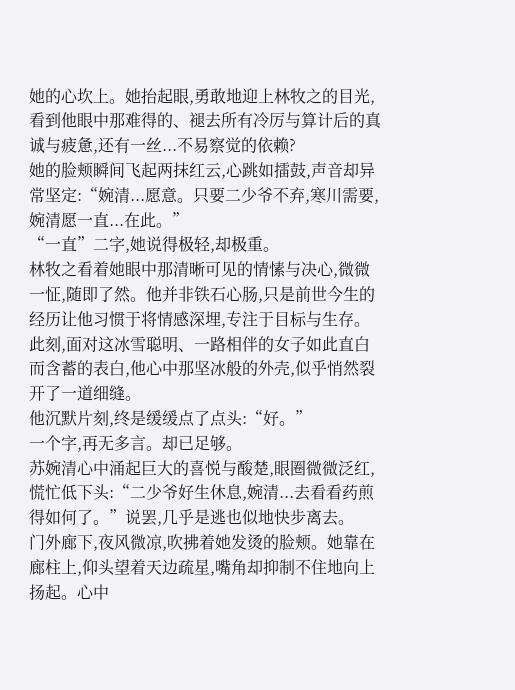她的心坎上。她抬起眼,勇敢地迎上林牧之的目光,看到他眼中那难得的、褪去所有冷厉与算计后的真诚与疲惫,还有一丝...不易察觉的依赖?
她的脸颊瞬间飞起两抹红云,心跳如擂鼓,声音却异常坚定:“婉清...愿意。只要二少爷不弃,寒川需要,婉清愿一直...在此。”
“一直”二字,她说得极轻,却极重。
林牧之看着她眼中那清晰可见的情愫与决心,微微一怔,随即了然。他并非铁石心肠,只是前世今生的经历让他习惯于将情感深埋,专注于目标与生存。此刻,面对这冰雪聪明、一路相伴的女子如此直白而含蓄的表白,他心中那坚冰般的外壳,似乎悄然裂开了一道细缝。
他沉默片刻,终是缓缓点了点头:“好。”
一个字,再无多言。却已足够。
苏婉清心中涌起巨大的喜悦与酸楚,眼圈微微泛红,慌忙低下头:“二少爷好生休息,婉清...去看看药煎得如何了。”说罢,几乎是逃也似地快步离去。
门外廊下,夜风微凉,吹拂着她发烫的脸颊。她靠在廊柱上,仰头望着天边疏星,嘴角却抑制不住地向上扬起。心中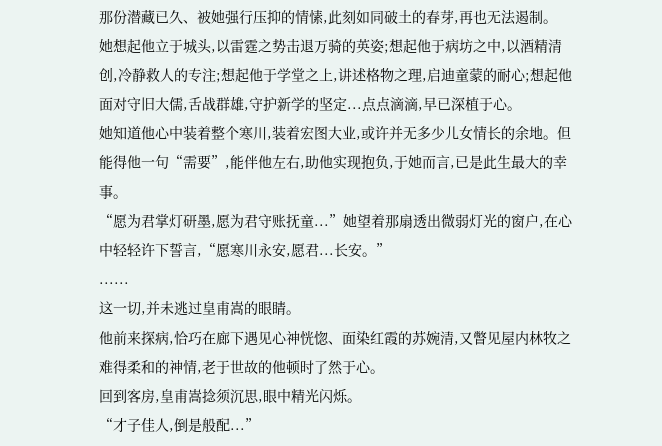那份潜藏已久、被她强行压抑的情愫,此刻如同破土的春芽,再也无法遏制。
她想起他立于城头,以雷霆之势击退万骑的英姿;想起他于病坊之中,以酒精清创,冷静救人的专注;想起他于学堂之上,讲述格物之理,启迪童蒙的耐心;想起他面对守旧大儒,舌战群雄,守护新学的坚定...点点滴滴,早已深植于心。
她知道他心中装着整个寒川,装着宏图大业,或许并无多少儿女情长的余地。但能得他一句“需要”,能伴他左右,助他实现抱负,于她而言,已是此生最大的幸事。
“愿为君掌灯研墨,愿为君守账抚童...”她望着那扇透出微弱灯光的窗户,在心中轻轻许下誓言,“愿寒川永安,愿君...长安。”
......
这一切,并未逃过皇甫嵩的眼睛。
他前来探病,恰巧在廊下遇见心神恍惚、面染红霞的苏婉清,又瞥见屋内林牧之难得柔和的神情,老于世故的他顿时了然于心。
回到客房,皇甫嵩捻须沉思,眼中精光闪烁。
“才子佳人,倒是般配...”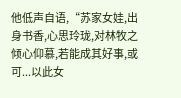他低声自语,“苏家女娃,出身书香,心思玲珑,对林牧之倾心仰慕,若能成其好事,或可...以此女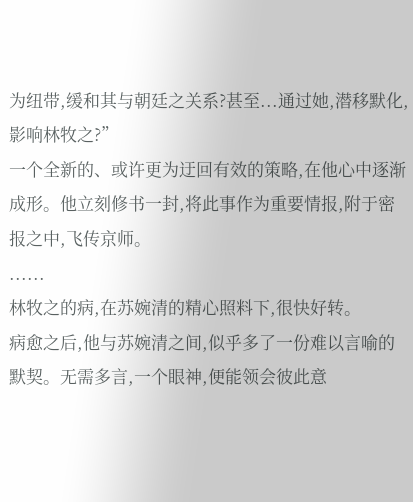为纽带,缓和其与朝廷之关系?甚至...通过她,潜移默化,影响林牧之?”
一个全新的、或许更为迂回有效的策略,在他心中逐渐成形。他立刻修书一封,将此事作为重要情报,附于密报之中,飞传京师。
......
林牧之的病,在苏婉清的精心照料下,很快好转。
病愈之后,他与苏婉清之间,似乎多了一份难以言喻的默契。无需多言,一个眼神,便能领会彼此意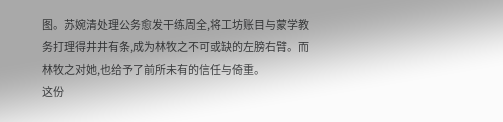图。苏婉清处理公务愈发干练周全,将工坊账目与蒙学教务打理得井井有条,成为林牧之不可或缺的左膀右臂。而林牧之对她,也给予了前所未有的信任与倚重。
这份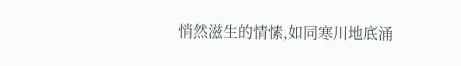悄然滋生的情愫,如同寒川地底涌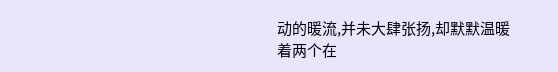动的暖流,并未大肆张扬,却默默温暖着两个在